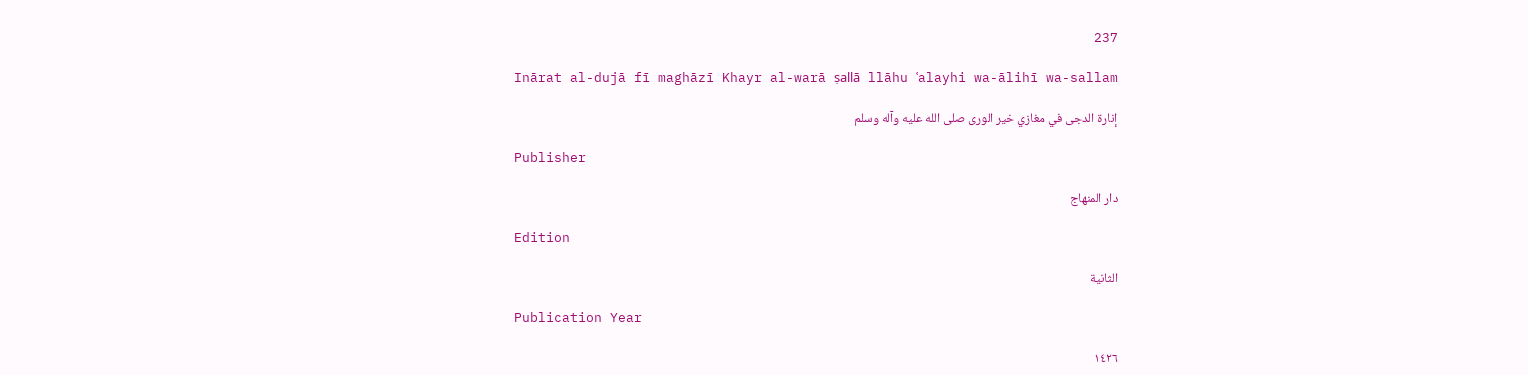237

Inārat al-dujā fī maghāzī Khayr al-warā ṣallā llāhu ʿalayhi wa-ālihī wa-sallam

إنارة الدجى في مغازي خير الورى صلى الله عليه وآله وسلم

Publisher

دار المنهاج

Edition

الثانية

Publication Year

١٤٢٦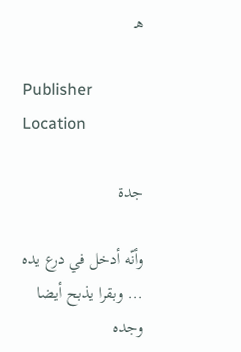هـ

Publisher Location

جدة

وأنّه أدخل في درع يده ... وبقرا يذبح أيضا وجده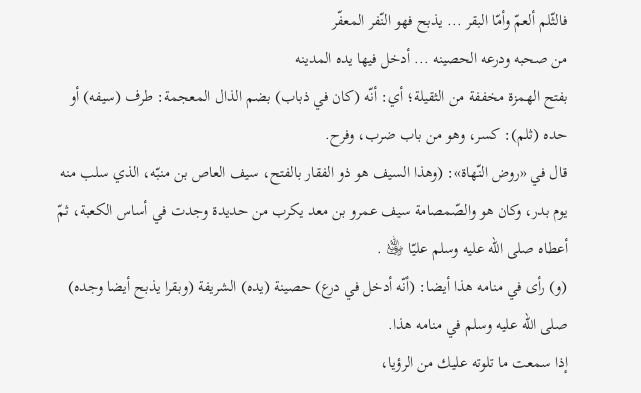فالثّلم ألعمّ وأمّا البقر ... يذبح فهو النّفر المعفّر
من صحبه ودرعه الحصينه ... أدخل فيها يده المدينه
بفتح الهمزة مخففة من الثقيلة؛ أي: أنّه (كان في ذباب) بضم الذال المعجمة: طرف (سيفه) أو حده (ثلم): كسر، وهو من باب ضرب، وفرح.
قال في «روض النّهاة»: (وهذا السيف هو ذو الفقار بالفتح، سيف العاص بن منبّه، الذي سلب منه يوم بدر، وكان هو والصّمصامة سيف عمرو بن معد يكرب من حديدة وجدت في أساس الكعبة، ثمّ أعطاه صلى الله عليه وسلم عليّا ﵁ .
(و) رأى في منامه هذا أيضا: (أنّه أدخل في درع) حصينة (يده) الشريفة (وبقرا يذبح أيضا وجده) صلى الله عليه وسلم في منامه هذا.
إذا سمعت ما تلوته عليك من الرؤيا،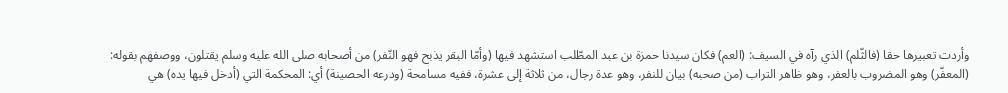وأردت تعبيرها حقا (فالثّلم) الذي رآه في السيف: (العم) فكان سيدنا حمزة بن عبد المطّلب استشهد فيها (وأمّا البقر يذبح فهو النّفر) من أصحابه صلى الله عليه وسلم يقتلون، ووصفهم بقوله:
(المعفّر) وهو المضروب بالعفر، وهو ظاهر التراب (من صحبه) بيان للنفر، وهو عدة رجال، من ثلاثة إلى عشرة، ففيه مسامحة (ودرعه الحصينة) أي: المحكمة التي (أدخل فيها يده) هي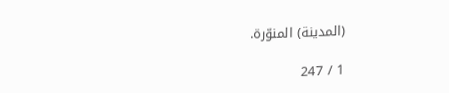(المدينة) المنوّرة.

1 / 247